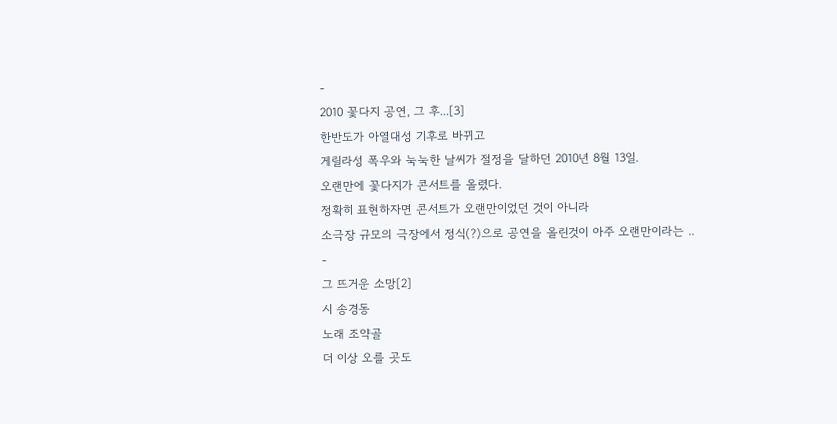-
2010 꽃다지 공연, 그 후...[3]
한반도가 아열대성 기후로 바뀌고
게릴라성 폭우와 눅눅한 날씨가 절정을 달하던 2010년 8월 13일.
오랜만에 꽃다지가 콘서트를 올렸다.
정확히 표현하자면 콘서트가 오랜만이었던 것이 아니라
소극장 규모의 극장에서 정식(?)으로 공연을 올린것이 아주 오랜만이라는 ..
-
그 뜨거운 소망[2]
시 송경동
노래 조약골
더 이상 오를 곳도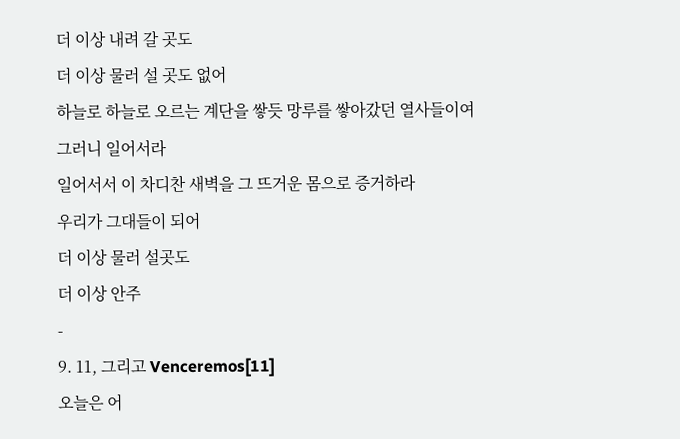더 이상 내려 갈 곳도
더 이상 물러 설 곳도 없어
하늘로 하늘로 오르는 계단을 쌓듯 망루를 쌓아갔던 열사들이여
그러니 일어서라
일어서서 이 차디찬 새벽을 그 뜨거운 몸으로 증거하라
우리가 그대들이 되어
더 이상 물러 설곳도
더 이상 안주
-
9. 11, 그리고 Venceremos[11]
오늘은 어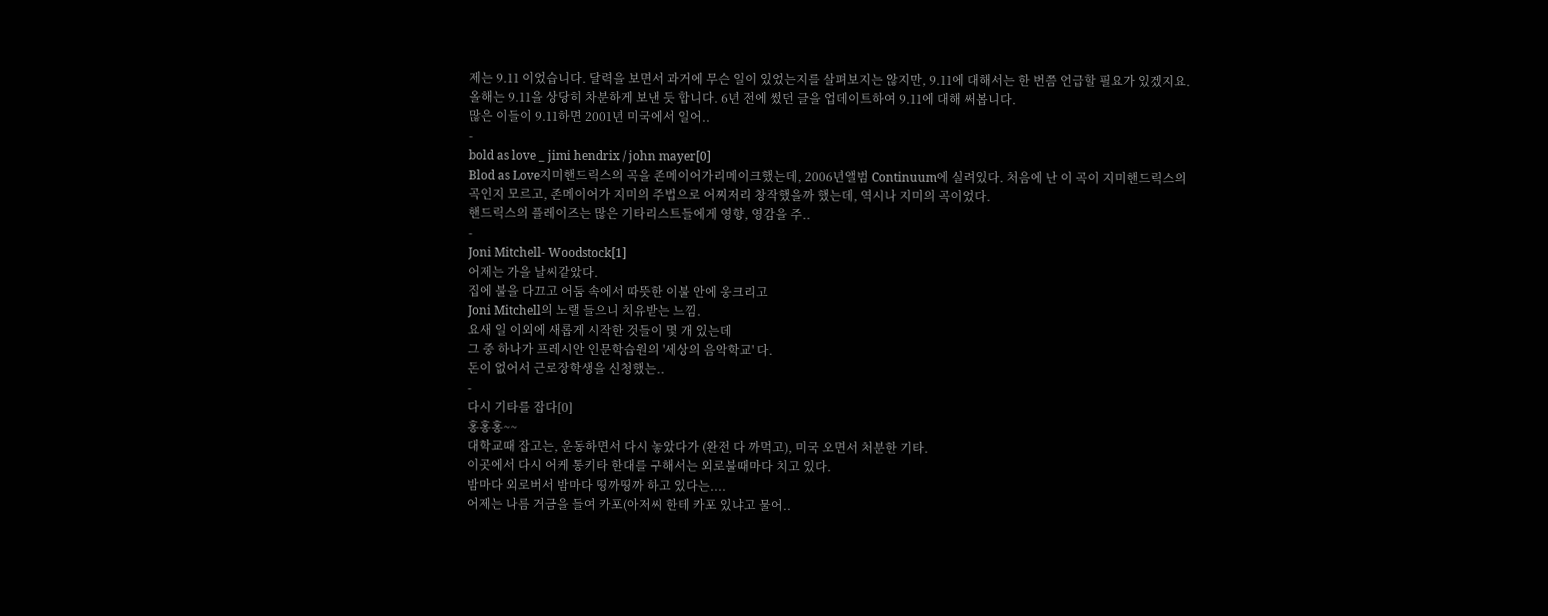제는 9.11 이었습니다. 달력을 보면서 과거에 무슨 일이 있었는지를 살펴보지는 않지만, 9.11에 대해서는 한 번쯤 언급할 필요가 있겠지요.올해는 9.11을 상당히 차분하게 보낸 듯 합니다. 6년 전에 썼던 글을 업데이트하여 9.11에 대해 써봅니다.
많은 이들이 9.11하면 2001년 미국에서 일어..
-
bold as love _ jimi hendrix / john mayer[0]
Blod as Love지미핸드릭스의 곡을 존메이어가리메이크했는데, 2006년앨범 Continuum에 실려있다. 처음에 난 이 곡이 지미핸드릭스의곡인지 모르고, 존메이어가 지미의 주법으로 어찌저리 창작했을까 했는데, 역시나 지미의 곡이었다.
핸드릭스의 플레이즈는 많은 기타리스트들에게 영향, 영감을 주..
-
Joni Mitchell- Woodstock[1]
어제는 가을 날씨같았다.
집에 불을 다끄고 어둠 속에서 따뜻한 이불 안에 웅크리고
Joni Mitchell의 노랠 들으니 치유받는 느낌.
요새 일 이외에 새롭게 시작한 것들이 몇 개 있는데
그 중 하나가 프레시안 인문학습원의 '세상의 음악학교' 다.
돈이 없어서 근로장학생을 신청했는..
-
다시 기타를 잡다[0]
홍홍홍~~
대학교때 잡고는, 운동하면서 다시 놓았다가 (완전 다 까먹고), 미국 오면서 처분한 기타.
이곳에서 다시 어케 통키타 한대를 구해서는 외로불때마다 치고 있다.
밤마다 외로버서 밤마다 띵까띵까 하고 있다는....
어제는 나름 거금을 들여 카포(아저씨 한테 카포 있냐고 물어..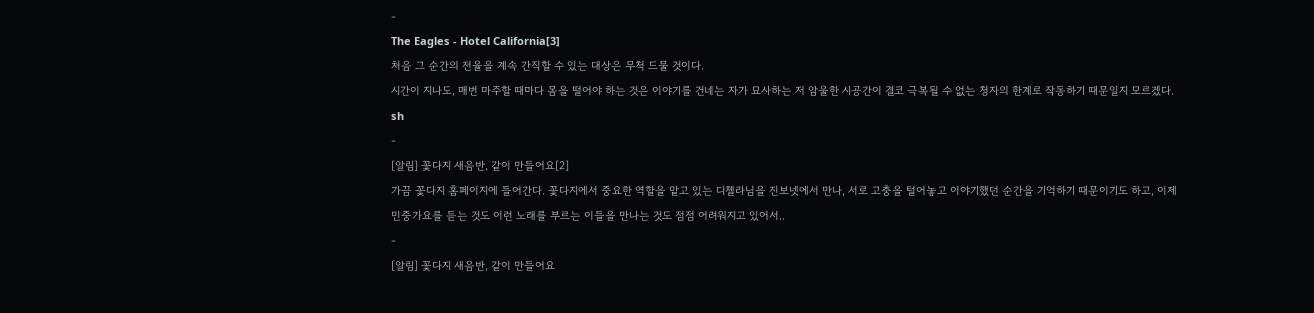-
The Eagles - Hotel California[3]
처음 그 순간의 전율을 계속 간직할 수 있는 대상은 무척 드물 것이다.
시간이 지나도, 매번 마주할 때마다 몸을 떨어야 하는 것은 이야기를 건네는 자가 묘사하는 저 암울한 시공간이 결코 극복될 수 없는 청자의 한계로 작동하기 때문일지 모르겠다.
sh
-
[알림] 꽃다지 새음반, 같이 만들어요[2]
가끔 꽃다지 홈페이지에 들어간다. 꽃다지에서 중요한 역할을 맡고 있는 디첼라님을 진보넷에서 만나, 서로 고충을 털어놓고 이야기했던 순간을 기억하기 때문이기도 하고, 이제 민중가요를 듣는 것도 이런 노래를 부르는 이들을 만나는 것도 점점 어려워지고 있어서..
-
[알림] 꽃다지 새음반, 같이 만들어요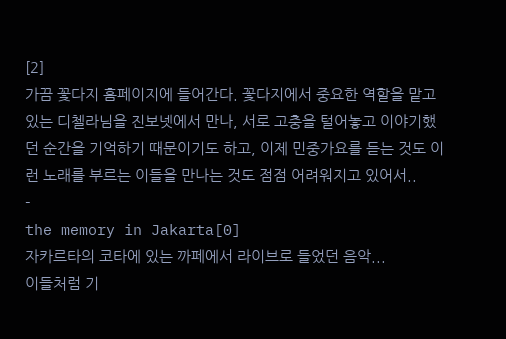[2]
가끔 꽃다지 홈페이지에 들어간다. 꽃다지에서 중요한 역할을 맡고 있는 디첼라님을 진보넷에서 만나, 서로 고충을 털어놓고 이야기했던 순간을 기억하기 때문이기도 하고, 이제 민중가요를 듣는 것도 이런 노래를 부르는 이들을 만나는 것도 점점 어려워지고 있어서..
-
the memory in Jakarta[0]
자카르타의 코타에 있는 까페에서 라이브로 들었던 음악...
이들처럼 기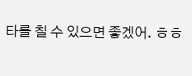타를 칠 수 있으면 좋겠어. ㅎㅎ